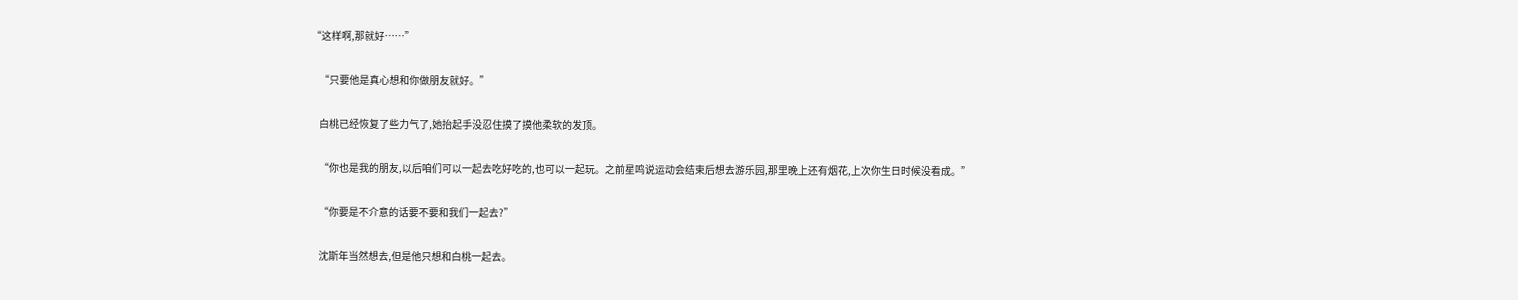“这样啊,那就好……”

    “只要他是真心想和你做朋友就好。”

    白桃已经恢复了些力气了,她抬起手没忍住摸了摸他柔软的发顶。

    “你也是我的朋友,以后咱们可以一起去吃好吃的,也可以一起玩。之前星鸣说运动会结束后想去游乐园,那里晚上还有烟花,上次你生日时候没看成。”

    “你要是不介意的话要不要和我们一起去?”

    沈斯年当然想去,但是他只想和白桃一起去。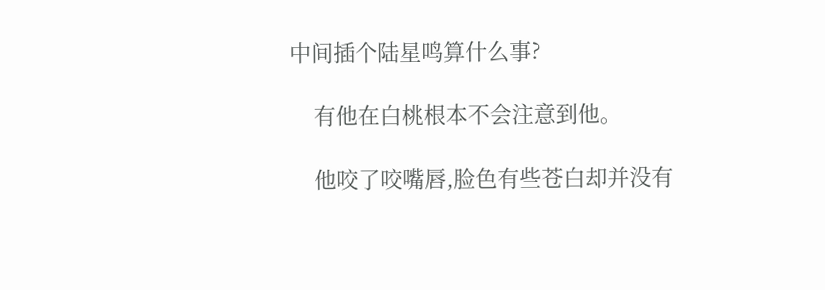中间插个陆星鸣算什么事?

    有他在白桃根本不会注意到他。

    他咬了咬嘴唇,脸色有些苍白却并没有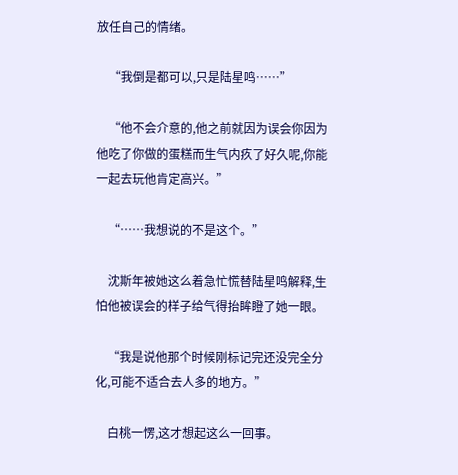放任自己的情绪。

    “我倒是都可以,只是陆星鸣……”

    “他不会介意的,他之前就因为误会你因为他吃了你做的蛋糕而生气内疚了好久呢,你能一起去玩他肯定高兴。”

    “……我想说的不是这个。”

    沈斯年被她这么着急忙慌替陆星鸣解释,生怕他被误会的样子给气得抬眸瞪了她一眼。

    “我是说他那个时候刚标记完还没完全分化,可能不适合去人多的地方。”

    白桃一愣,这才想起这么一回事。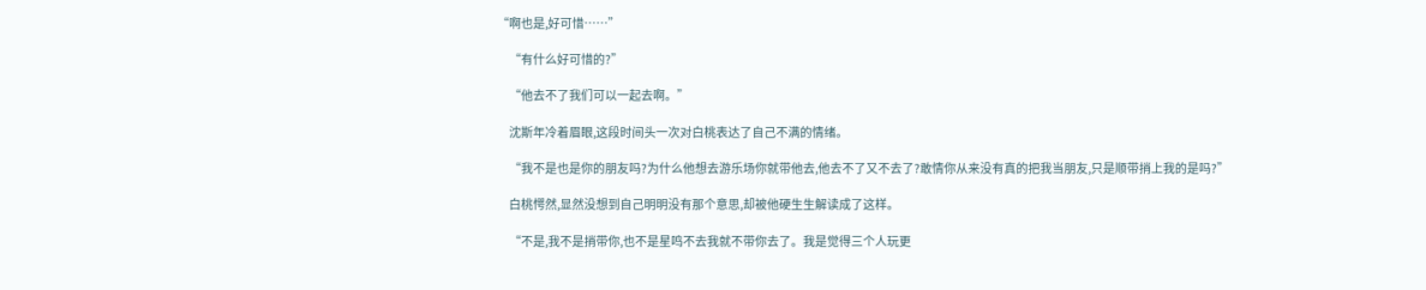“啊也是,好可惜……”

    “有什么好可惜的?”

    “他去不了我们可以一起去啊。”

    沈斯年冷着眉眼,这段时间头一次对白桃表达了自己不满的情绪。

    “我不是也是你的朋友吗?为什么他想去游乐场你就带他去,他去不了又不去了?敢情你从来没有真的把我当朋友,只是顺带捎上我的是吗?”

    白桃愕然,显然没想到自己明明没有那个意思,却被他硬生生解读成了这样。

    “不是,我不是捎带你,也不是星鸣不去我就不带你去了。我是觉得三个人玩更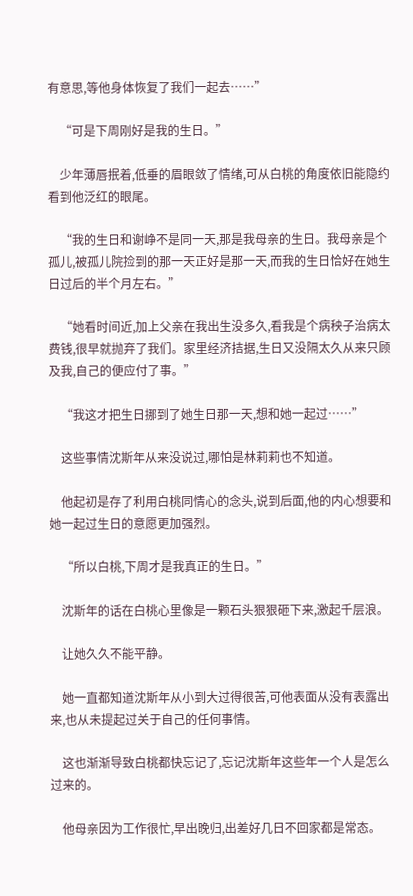有意思,等他身体恢复了我们一起去……”

    “可是下周刚好是我的生日。”

    少年薄唇抿着,低垂的眉眼敛了情绪,可从白桃的角度依旧能隐约看到他泛红的眼尾。

    “我的生日和谢峥不是同一天,那是我母亲的生日。我母亲是个孤儿,被孤儿院捡到的那一天正好是那一天,而我的生日恰好在她生日过后的半个月左右。”

    “她看时间近,加上父亲在我出生没多久,看我是个病秧子治病太费钱,很早就抛弃了我们。家里经济拮据,生日又没隔太久从来只顾及我,自己的便应付了事。”

    “我这才把生日挪到了她生日那一天,想和她一起过……”

    这些事情沈斯年从来没说过,哪怕是林莉莉也不知道。

    他起初是存了利用白桃同情心的念头,说到后面,他的内心想要和她一起过生日的意愿更加强烈。

    “所以白桃,下周才是我真正的生日。”

    沈斯年的话在白桃心里像是一颗石头狠狠砸下来,激起千层浪。

    让她久久不能平静。

    她一直都知道沈斯年从小到大过得很苦,可他表面从没有表露出来,也从未提起过关于自己的任何事情。

    这也渐渐导致白桃都快忘记了,忘记沈斯年这些年一个人是怎么过来的。

    他母亲因为工作很忙,早出晚归,出差好几日不回家都是常态。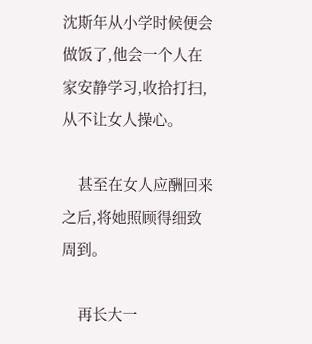沈斯年从小学时候便会做饭了,他会一个人在家安静学习,收拾打扫,从不让女人操心。

    甚至在女人应酬回来之后,将她照顾得细致周到。

    再长大一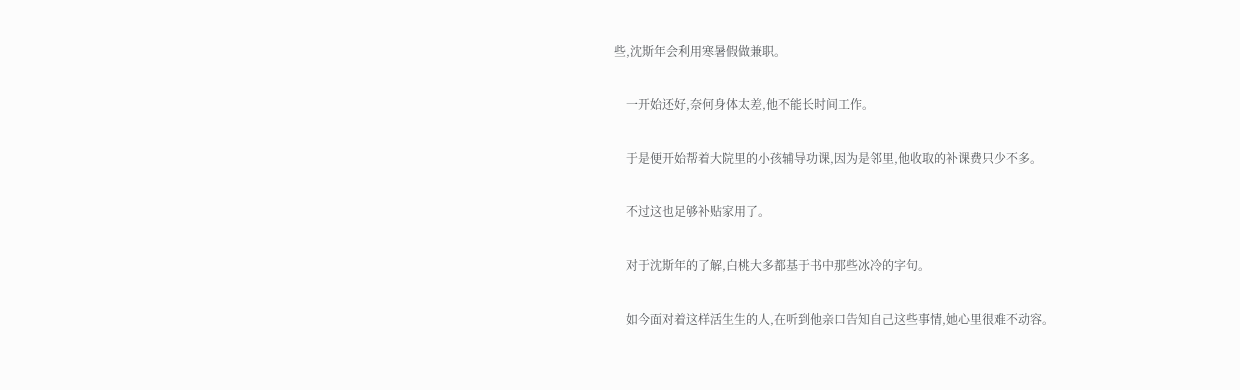些,沈斯年会利用寒暑假做兼职。

    一开始还好,奈何身体太差,他不能长时间工作。

    于是便开始帮着大院里的小孩辅导功课,因为是邻里,他收取的补课费只少不多。

    不过这也足够补贴家用了。

    对于沈斯年的了解,白桃大多都基于书中那些冰冷的字句。

    如今面对着这样活生生的人,在听到他亲口告知自己这些事情,她心里很难不动容。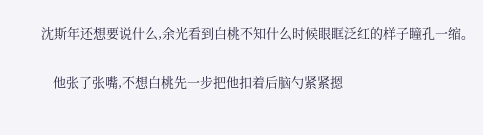沈斯年还想要说什么,余光看到白桃不知什么时候眼眶泛红的样子瞳孔一缩。

    他张了张嘴,不想白桃先一步把他扣着后脑勺紧紧摁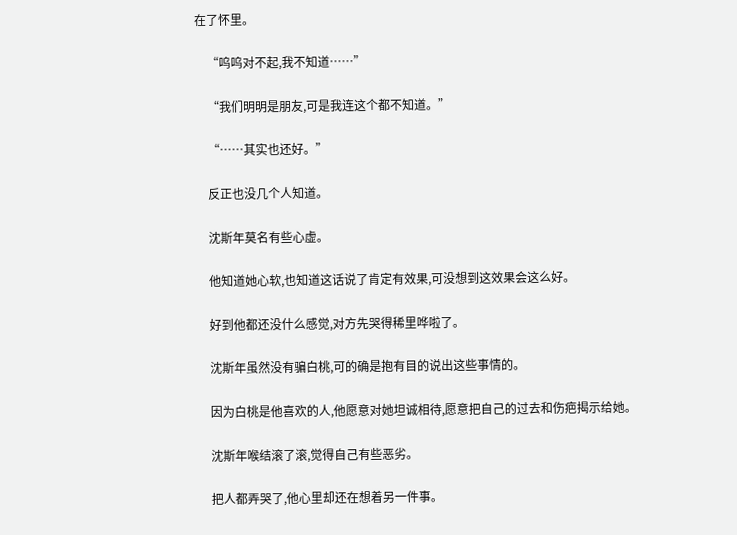在了怀里。

    “呜呜对不起,我不知道……”

    “我们明明是朋友,可是我连这个都不知道。”

    “……其实也还好。”

    反正也没几个人知道。

    沈斯年莫名有些心虚。

    他知道她心软,也知道这话说了肯定有效果,可没想到这效果会这么好。

    好到他都还没什么感觉,对方先哭得稀里哗啦了。

    沈斯年虽然没有骗白桃,可的确是抱有目的说出这些事情的。

    因为白桃是他喜欢的人,他愿意对她坦诚相待,愿意把自己的过去和伤疤揭示给她。

    沈斯年喉结滚了滚,觉得自己有些恶劣。

    把人都弄哭了,他心里却还在想着另一件事。